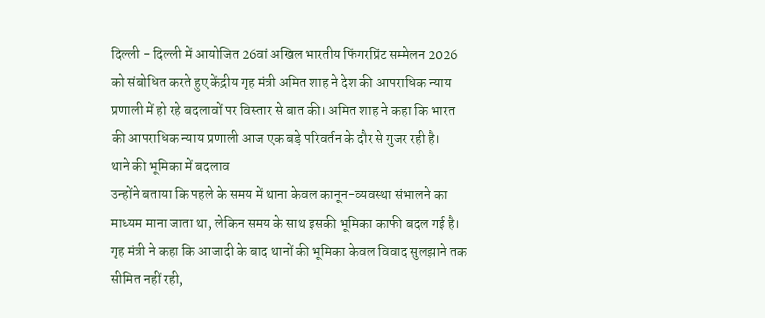दिल्ली - दिल्ली में आयोजित 26वां अखिल भारतीय फिंगरप्रिंट सम्मेलन 2026 को संबोधित करते हुए केंद्रीय गृह मंत्री अमित शाह ने देश की आपराधिक न्याय प्रणाली में हो रहे बदलावों पर विस्तार से बात की। अमित शाह ने कहा कि भारत की आपराधिक न्याय प्रणाली आज एक बड़े परिवर्तन के दौर से गुजर रही है।
थाने की भूमिका में बदलाव
उन्होंने बताया कि पहले के समय में थाना केवल कानून-व्यवस्था संभालने का माध्यम माना जाता था, लेकिन समय के साथ इसकी भूमिका काफी बदल गई है। गृह मंत्री ने कहा कि आजादी के बाद थानों की भूमिका केवल विवाद सुलझाने तक सीमित नहीं रही,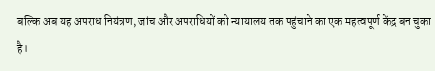बल्कि अब यह अपराध नियंत्रण, जांच और अपराधियों को न्यायालय तक पहुंचाने का एक महत्वपूर्ण केंद्र बन चुका है।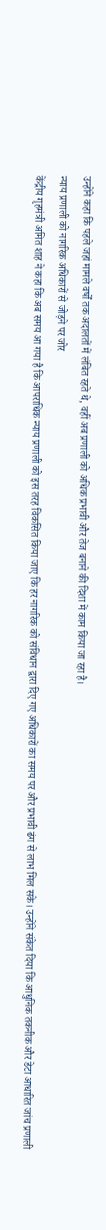उन्होंने कहा कि पहले जहां मामले वर्षों तक अदालतों में लंबित रहते थे, वहीं अब प्रणाली को अधिक प्रभावी और तेज बनाने की दिशा में काम किया जा रहा है।
न्याय प्रणाली को नागरिक अधिकारों से जोड़ने पर जोर
केंद्रीय गृहमंत्री अमित शाह ने कहा कि अब समय आ गया है कि आपराधिक न्याय प्रणाली को इस तरह विकसित किया जाए कि हर नागरिक को संविधान द्वारा दिए गए अधिकारों का समय पर और प्रभावी ढंग से लाभ मिल सके। उन्होंने संकेत दिया कि आधुनिक तकनीक और डेटा आधारित जांच प्रणाली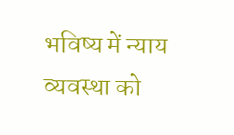भविष्य में न्याय व्यवस्था को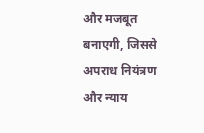और मजबूत बनाएगी, जिससे अपराध नियंत्रण और न्याय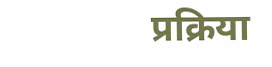प्रक्रिया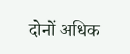दोनों अधिक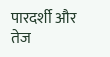पारदर्शी और तेज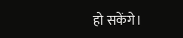हो सकेंगे।